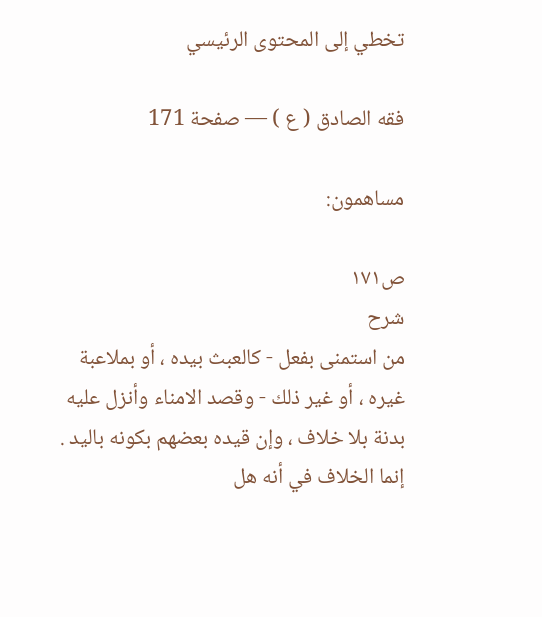تخطي إلى المحتوى الرئيسي

فقه الصادق ( ع ) — صفحة 171

مساهمون:

ص١٧١
شرح
من استمنى بفعل - كالعبث بيده ، أو بملاعبة غيره ، أو غير ذلك - وقصد الامناء وأنزل عليه بدنة بلا خلاف ، وإن قيده بعضهم بكونه باليد . إنما الخلاف في أنه هل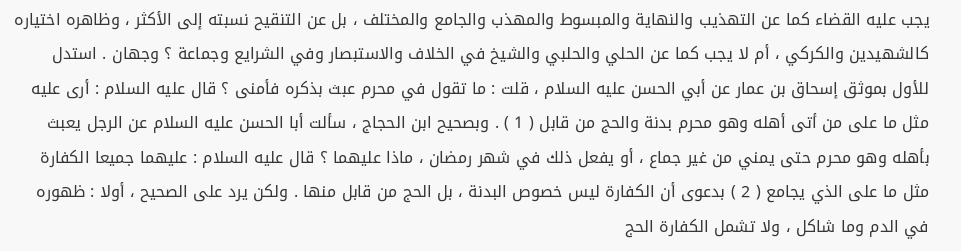يجب عليه القضاء كما عن التهذيب والنهاية والمبسوط والمهذب والجامع والمختلف ، بل عن التنقيح نسبته إلى الأكثر ، وظاهره اختياره كالشهيدين والكركي ، أم لا يجب كما عن الحلي والحلبي والشيخ في الخلاف والاستبصار وفي الشرايع وجماعة ؟ وجهان . استدل للأول بموثق إسحاق بن عمار عن أبي الحسن عليه السلام ، قلت : ما تقول في محرم عبث بذكره فأمنى ؟ قال عليه السلام : أرى عليه مثل ما على من أتى أهله وهو محرم بدنة والحج من قابل ( 1 ) . وبصحيح ابن الحجاج ، سألت أبا الحسن عليه السلام عن الرجل يعبث بأهله وهو محرم حتى يمني من غير جماع ، أو يفعل ذلك في شهر رمضان ، ماذا عليهما ؟ قال عليه السلام : عليهما جميعا الكفارة مثل ما على الذي يجامع ( 2 ) بدعوى أن الكفارة ليس خصوص البدنة ، بل الحج من قابل منها . ولكن يرد على الصحيح ، أولا : ظهوره في الدم وما شاكل ، ولا تشمل الكفارة الحج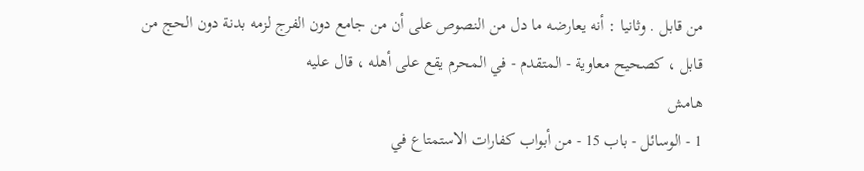من قابل . وثانيا : أنه يعارضه ما دل من النصوص على أن من جامع دون الفرج لزمه بدنة دون الحج من قابل ، كصحيح معاوية - المتقدم - في المحرم يقع على أهله ، قال عليه
هامش
1 - الوسائل - باب 15 - من أبواب كفارات الاستمتاع في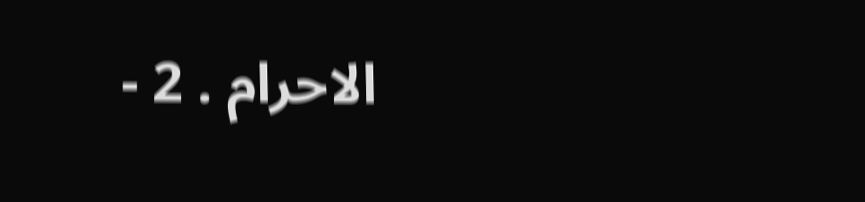الاحرام . 2 -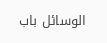الوسائل باب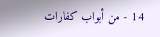14 - من أبواب كفارات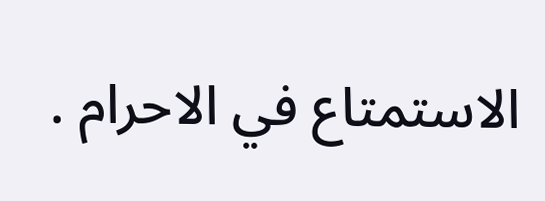الاستمتاع في الاحرام .